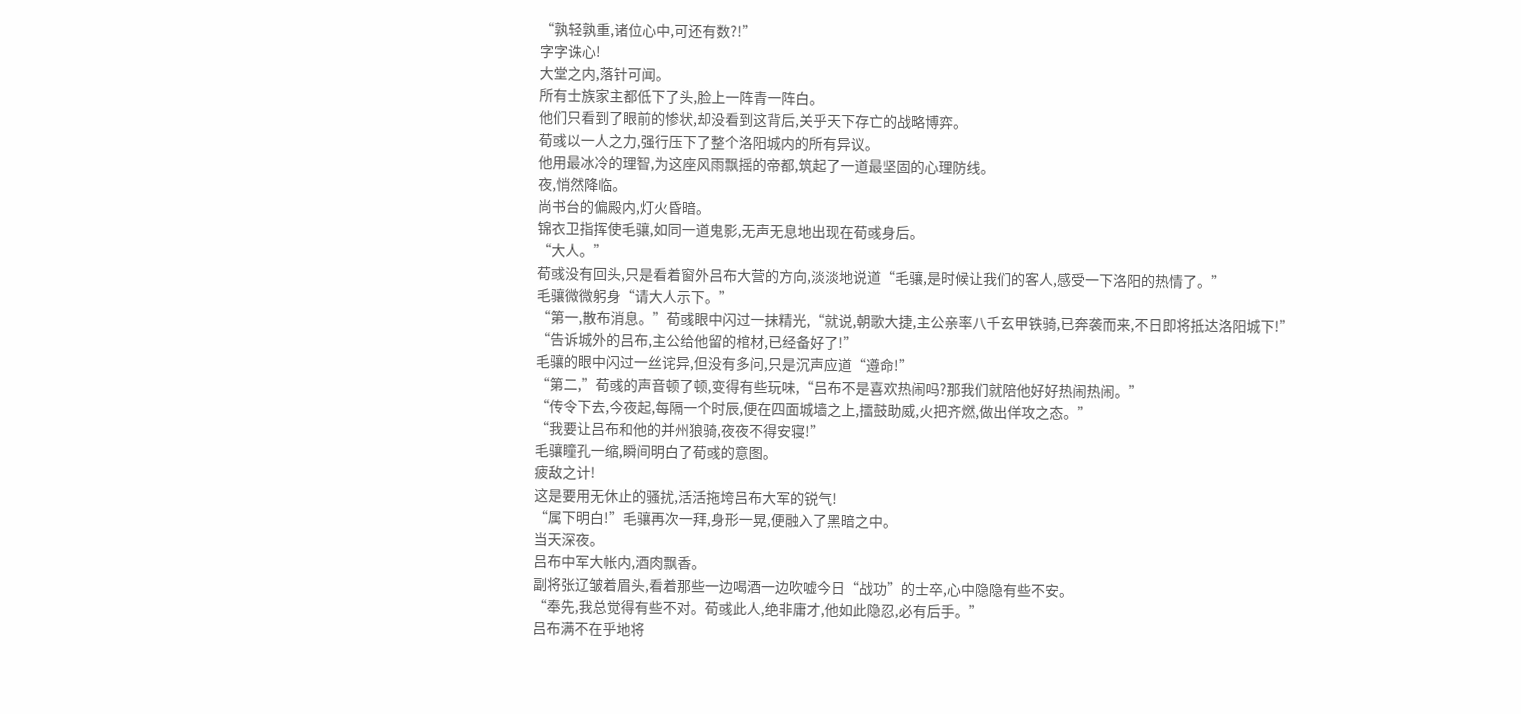“孰轻孰重,诸位心中,可还有数?!”
字字诛心!
大堂之内,落针可闻。
所有士族家主都低下了头,脸上一阵青一阵白。
他们只看到了眼前的惨状,却没看到这背后,关乎天下存亡的战略博弈。
荀彧以一人之力,强行压下了整个洛阳城内的所有异议。
他用最冰冷的理智,为这座风雨飘摇的帝都,筑起了一道最坚固的心理防线。
夜,悄然降临。
尚书台的偏殿内,灯火昏暗。
锦衣卫指挥使毛骧,如同一道鬼影,无声无息地出现在荀彧身后。
“大人。”
荀彧没有回头,只是看着窗外吕布大营的方向,淡淡地说道“毛骧,是时候让我们的客人,感受一下洛阳的热情了。”
毛骧微微躬身“请大人示下。”
“第一,散布消息。”荀彧眼中闪过一抹精光,“就说,朝歌大捷,主公亲率八千玄甲铁骑,已奔袭而来,不日即将抵达洛阳城下!”
“告诉城外的吕布,主公给他留的棺材,已经备好了!”
毛骧的眼中闪过一丝诧异,但没有多问,只是沉声应道“遵命!”
“第二,”荀彧的声音顿了顿,变得有些玩味,“吕布不是喜欢热闹吗?那我们就陪他好好热闹热闹。”
“传令下去,今夜起,每隔一个时辰,便在四面城墙之上,擂鼓助威,火把齐燃,做出佯攻之态。”
“我要让吕布和他的并州狼骑,夜夜不得安寝!”
毛骧瞳孔一缩,瞬间明白了荀彧的意图。
疲敌之计!
这是要用无休止的骚扰,活活拖垮吕布大军的锐气!
“属下明白!”毛骧再次一拜,身形一晃,便融入了黑暗之中。
当天深夜。
吕布中军大帐内,酒肉飘香。
副将张辽皱着眉头,看着那些一边喝酒一边吹嘘今日“战功”的士卒,心中隐隐有些不安。
“奉先,我总觉得有些不对。荀彧此人,绝非庸才,他如此隐忍,必有后手。”
吕布满不在乎地将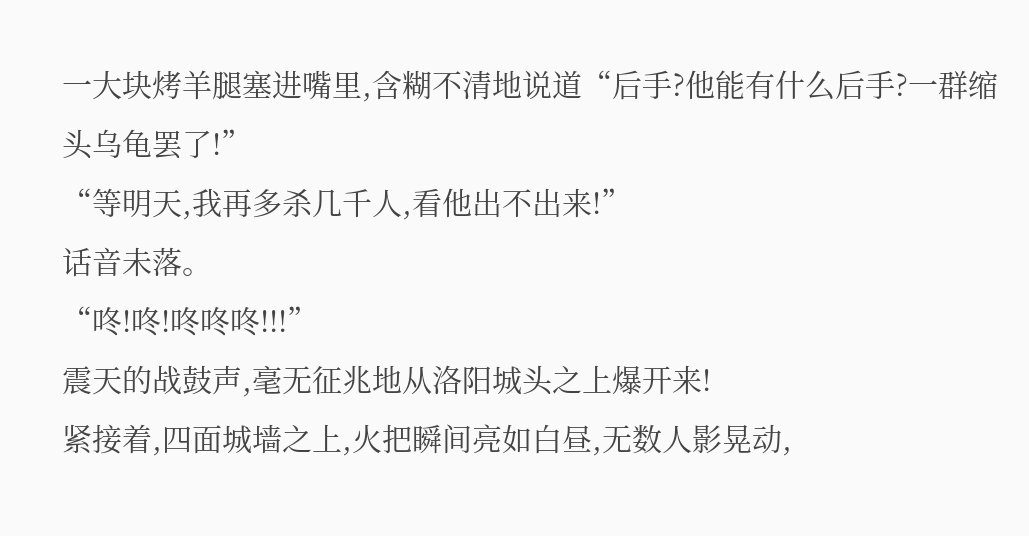一大块烤羊腿塞进嘴里,含糊不清地说道“后手?他能有什么后手?一群缩头乌龟罢了!”
“等明天,我再多杀几千人,看他出不出来!”
话音未落。
“咚!咚!咚咚咚!!!”
震天的战鼓声,毫无征兆地从洛阳城头之上爆开来!
紧接着,四面城墙之上,火把瞬间亮如白昼,无数人影晃动,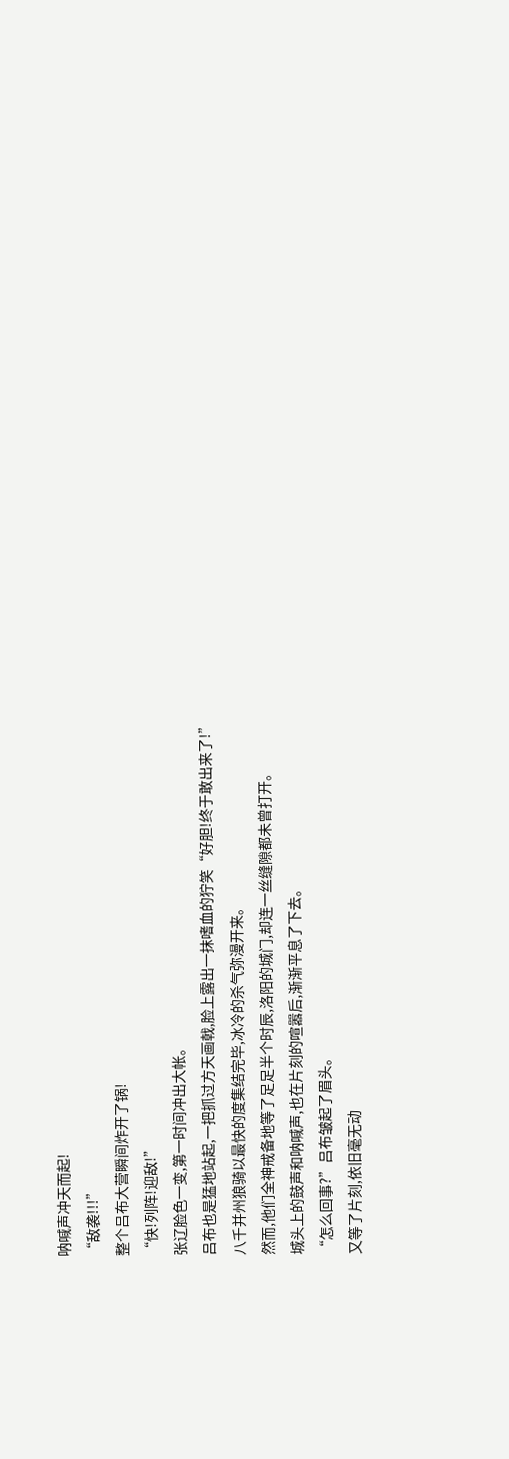呐喊声冲天而起!
“敌袭!!!”
整个吕布大营瞬间炸开了锅!
“快!列阵!迎敌!”
张辽脸色一变,第一时间冲出大帐。
吕布也是猛地站起,一把抓过方天画戟,脸上露出一抹嗜血的狞笑“好胆!终于敢出来了!”
八千并州狼骑以最快的度集结完毕,冰冷的杀气弥漫开来。
然而,他们全神戒备地等了足足半个时辰,洛阳的城门,却连一丝缝隙都未曾打开。
城头上的鼓声和呐喊声,也在片刻的喧嚣后,渐渐平息了下去。
“怎么回事?”吕布皱起了眉头。
又等了片刻,依旧毫无动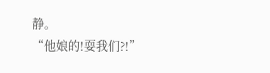静。
“他娘的!耍我们?!”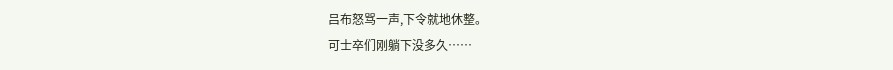吕布怒骂一声,下令就地休整。
可士卒们刚躺下没多久……